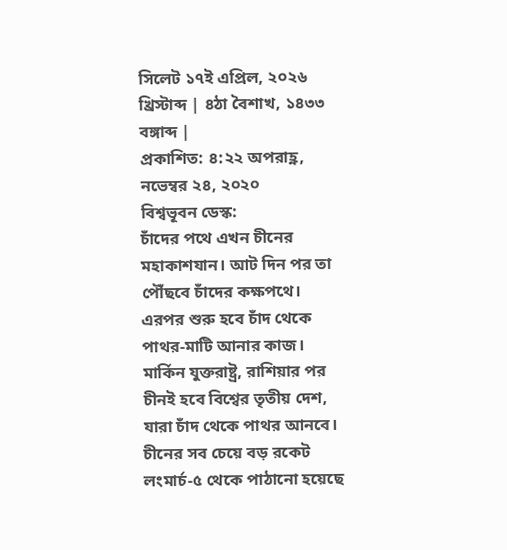সিলেট ১৭ই এপ্রিল, ২০২৬ খ্রিস্টাব্দ | ৪ঠা বৈশাখ, ১৪৩৩ বঙ্গাব্দ |
প্রকাশিত: ৪:২২ অপরাহ্ণ, নভেম্বর ২৪, ২০২০
বিশ্বভূবন ডেস্ক:
চাঁদের পথে এখন চীনের মহাকাশযান। আট দিন পর তা পৌঁছবে চাঁদের কক্ষপথে। এরপর শুরু হবে চাঁদ থেকে পাথর-মাটি আনার কাজ। মার্কিন যুক্তরাষ্ট্র, রাশিয়ার পর চীনই হবে বিশ্বের তৃতীয় দেশ, যারা চাঁদ থেকে পাথর আনবে।
চীনের সব চেয়ে বড় রকেট লংমার্চ-৫ থেকে পাঠানো হয়েছে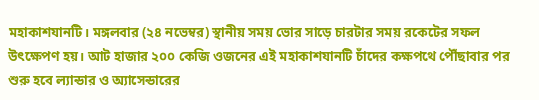মহাকাশযানটি। মঙ্গলবার (২৪ নভেম্বর) স্থানীয় সময় ভোর সাড়ে চারটার সময় রকেটের সফল উৎক্ষেপণ হয়। আট হাজার ২০০ কেজি ওজনের এই মহাকাশযানটি চাঁদের কক্ষপথে পৌঁছাবার পর শুরু হবে ল্যান্ডার ও অ্যাসেন্ডারের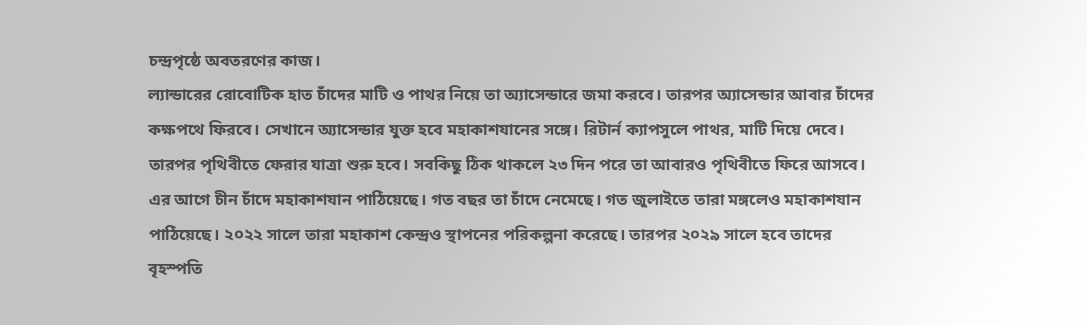চন্দ্রপৃষ্ঠে অবতরণের কাজ।
ল্যান্ডারের রোবোটিক হাত চাঁদের মাটি ও পাথর নিয়ে তা অ্যাসেন্ডারে জমা করবে। তারপর অ্যাসেন্ডার আবার চাঁদের কক্ষপথে ফিরবে। সেখানে অ্যাসেন্ডার যুক্ত হবে মহাকাশযানের সঙ্গে। রিটার্ন ক্যাপসুলে পাথর, মাটি দিয়ে দেবে। তারপর পৃথিবীতে ফেরার যাত্রা শুরু হবে। সবকিছু ঠিক থাকলে ২৩ দিন পরে তা আবারও পৃথিবীতে ফিরে আসবে।
এর আগে চীন চাঁদে মহাকাশযান পাঠিয়েছে। গত বছর তা চাঁদে নেমেছে। গত জুলাইতে তারা মঙ্গলেও মহাকাশযান পাঠিয়েছে। ২০২২ সালে তারা মহাকাশ কেন্দ্রও স্থাপনের পরিকল্পনা করেছে। তারপর ২০২৯ সালে হবে তাদের বৃহস্পতি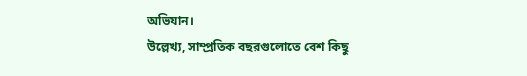অভিযান।
উল্লেখ্য, সাম্প্রতিক বছরগুলোতে বেশ কিছু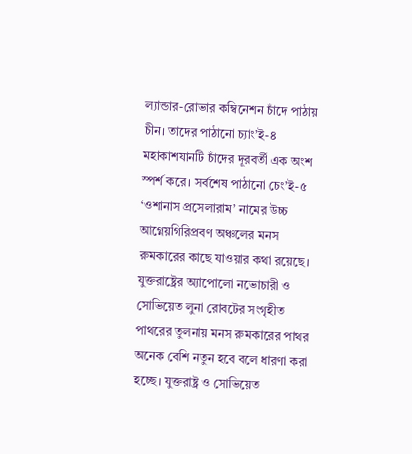ল্যান্ডার-রোভার কম্বিনেশন চাঁদে পাঠায় চীন। তাদের পাঠানো চ্যাং’ই-৪ মহাকাশযানটি চাঁদের দূরবর্তী এক অংশ স্পর্শ করে। সর্বশেষ পাঠানো চেং’ই-৫ ‘ওশানাস প্রসেলারাম’ নামের উচ্চ আগ্নেয়গিরিপ্রবণ অঞ্চলের মনস রুমকারের কাছে যাওয়ার কথা রয়েছে।
যুক্তরাষ্ট্রের অ্যাপোলো নভোচারী ও সোভিয়েত লুনা রোবটের সংগৃহীত পাথরের তুলনায় মনস রুমকারের পাথর অনেক বেশি নতুন হবে বলে ধারণা করা হচ্ছে। যুক্তরাষ্ট্র ও সোভিয়েত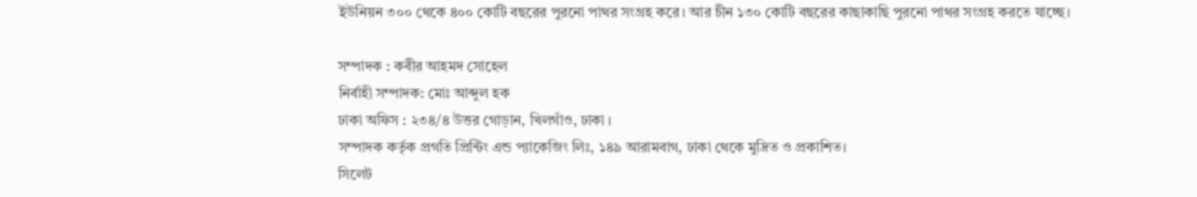ইউনিয়ন ৩০০ থেকে ৪০০ কোটি বছরের পুরনো পাথর সংগ্রহ করে। আর চীন ১৩০ কোটি বছরের কাছাকাছি পুরনো পাথর সংগ্রহ করতে যাচ্ছে।

সম্পাদক : কবীর আহমদ সোহেল
নির্বাহী সম্পাদক: মোঃ আব্দুল হক
ঢাকা অফিস : ২৩৪/৪ উত্তর গোড়ান, খিলগাঁও, ঢাকা ।
সম্পাদক কর্তৃক প্রগতি প্রিন্টিং এন্ড প্যাকেজিং লিঃ, ১৪৯ আরামবাগ, ঢাকা থেকে মুদ্রিত ও প্রকাশিত।
সিলেট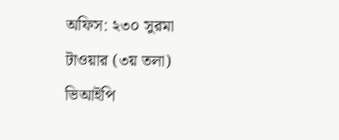অফিস: ২৩০ সুরমা টাওয়ার (৩য় তলা)
ভিআইপি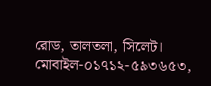রোড, তালতলা, সিলেট।
মোবাইল-০১৭১২-৫৯৩৬৫৩,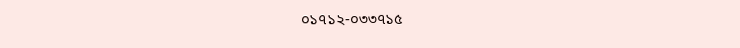০১৭১২-০৩৩৭১৫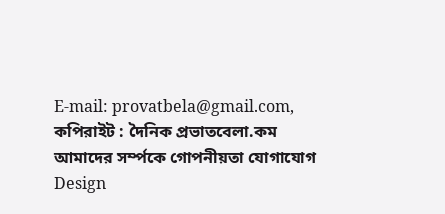E-mail: provatbela@gmail.com,
কপিরাইট : দৈনিক প্রভাতবেলা.কম
আমাদের সর্ম্পকে গোপনীয়তা যোগাযোগ
Design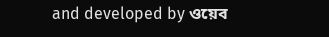and developed by ওয়েব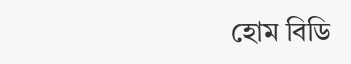হোম বিডি